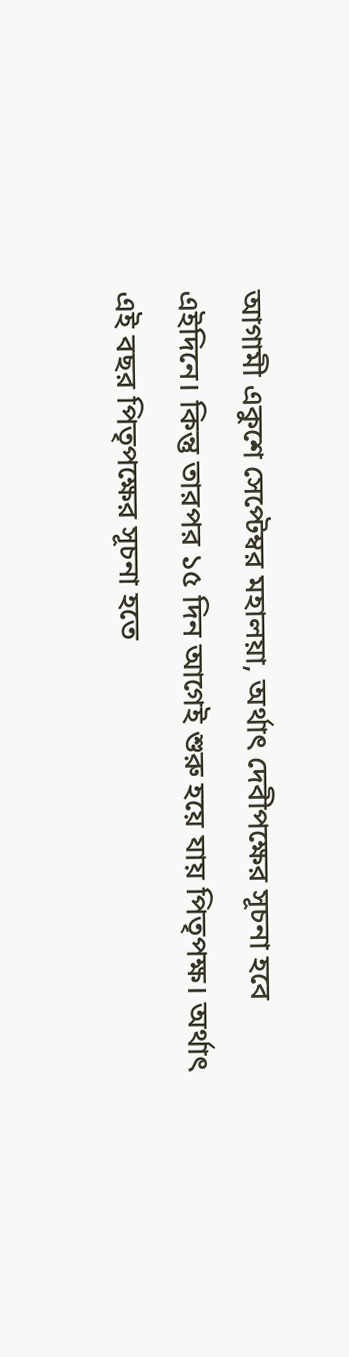আগামী একুশে সেপ্টেম্বর মহালয়া, অর্থাৎ দেবীপক্ষের সূচনা হবে এইদিনে। কিন্তু তারপর ১৫ দিন আগেই শুরু হয়ে যায় পিতৃপক্ষ। অর্থাৎ এই বছর পিতৃপক্ষের সূচনা হতে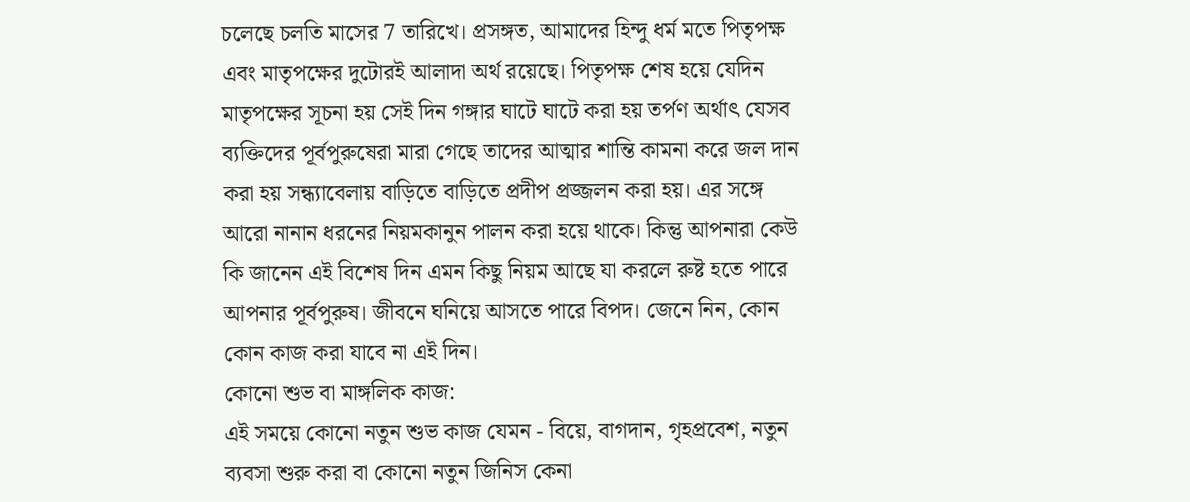চলেছে চলতি মাসের 7 তারিখে। প্রসঙ্গত, আমাদের হিন্দু ধর্ম মতে পিতৃপক্ষ এবং মাতৃপক্ষের দুটোরই আলাদা অর্থ রয়েছে। পিতৃপক্ষ শেষ হয়ে যেদিন মাতৃপক্ষের সূচনা হয় সেই দিন গঙ্গার ঘাটে ঘাটে করা হয় তর্পণ অর্থাৎ যেসব ব্যক্তিদের পূর্বপুরুষেরা মারা গেছে তাদের আত্মার শান্তি কামনা করে জল দান করা হয় সন্ধ্যাবেলায় বাড়িতে বাড়িতে প্রদীপ প্রজ্জলন করা হয়। এর সঙ্গে আরো নানান ধরনের নিয়মকানুন পালন করা হয়ে থাকে। কিন্তু আপনারা কেউ কি জানেন এই বিশেষ দিন এমন কিছু নিয়ম আছে যা করলে রুষ্ট হতে পারে আপনার পূর্বপুরুষ। জীবনে ঘনিয়ে আসতে পারে বিপদ। জেনে নিন, কোন কোন কাজ করা যাবে না এই দিন।
কোনো শুভ বা মাঙ্গলিক কাজ:
এই সময়ে কোনো নতুন শুভ কাজ যেমন - বিয়ে, বাগদান, গৃহপ্রবেশ, নতুন ব্যবসা শুরু করা বা কোনো নতুন জিনিস কেনা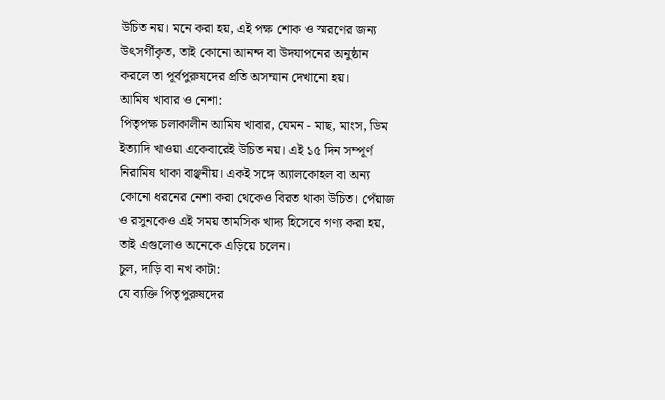উচিত নয়। মনে করা হয়, এই পক্ষ শোক ও স্মরণের জন্য উৎসর্গীকৃত, তাই কোনো আনন্দ বা উদযাপনের অনুষ্ঠান করলে তা পূর্বপুরুষদের প্রতি অসম্মান দেখানো হয়।
আমিষ খাবার ও নেশা:
পিতৃপক্ষ চলাকালীন আমিষ খাবার, যেমন - মাছ, মাংস, ডিম ইত্যাদি খাওয়া একেবারেই উচিত নয়। এই ১৫ দিন সম্পূর্ণ নিরামিষ থাকা বাঞ্ছনীয়। একই সঙ্গে অ্যালকোহল বা অন্য কোনো ধরনের নেশা করা থেকেও বিরত থাকা উচিত। পেঁয়াজ ও রসুনকেও এই সময় তামসিক খাদ্য হিসেবে গণ্য করা হয়, তাই এগুলোও অনেকে এড়িয়ে চলেন।
চুল, দাড়ি বা নখ কাটা:
যে ব্যক্তি পিতৃপুরুষদের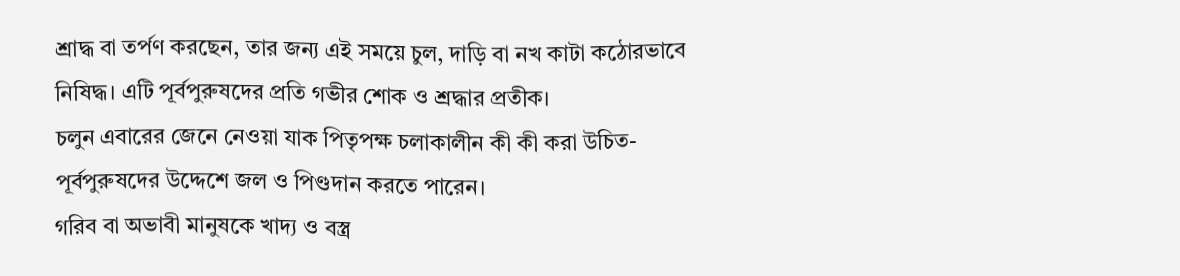শ্রাদ্ধ বা তর্পণ করছেন, তার জন্য এই সময়ে চুল, দাড়ি বা নখ কাটা কঠোরভাবে নিষিদ্ধ। এটি পূর্বপুরুষদের প্রতি গভীর শোক ও শ্রদ্ধার প্রতীক।
চলুন এবারের জেনে নেওয়া যাক পিতৃপক্ষ চলাকালীন কী কী করা উচিত-
পূর্বপুরুষদের উদ্দেশে জল ও পিণ্ডদান করতে পারেন।
গরিব বা অভাবী মানুষকে খাদ্য ও বস্ত্র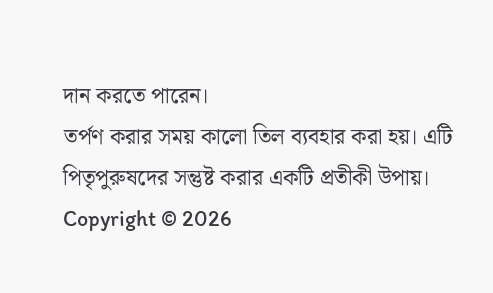দান করতে পারেন।
তর্পণ করার সময় কালো তিল ব্যবহার করা হয়। এটি পিতৃপুরুষদের সন্তুষ্ট করার একটি প্রতীকী উপায়।
Copyright © 2026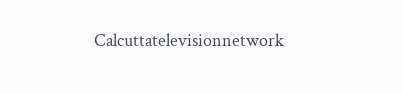Calcuttatelevisionnetwork